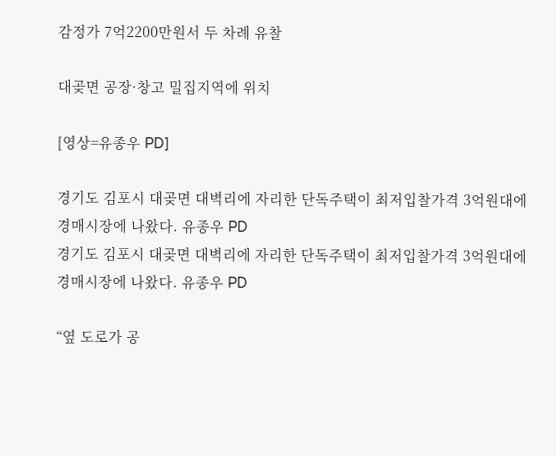감정가 7억2200만원서 두 차례 유찰

대곶면 공장·창고 밀집지역에 위치

[영상=유종우 PD]

경기도 김포시 대곶면 대벽리에 자리한 단독주택이 최저입찰가격 3억원대에 경매시장에 나왔다. 유종우 PD
경기도 김포시 대곶면 대벽리에 자리한 단독주택이 최저입찰가격 3억원대에 경매시장에 나왔다. 유종우 PD

“옆 도로가 공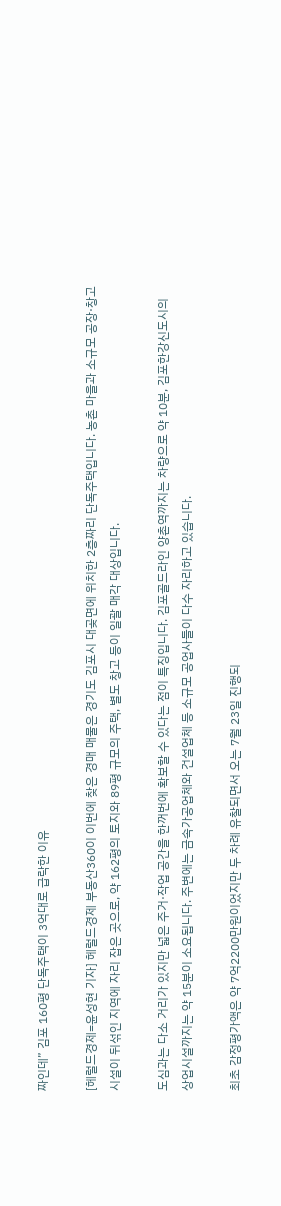짜인데” 김포 160평 단독주택이 3억대로 급락한 이유

[헤럴드경제=윤성현 기자] 헤럴드경제 부동산360이 이번에 찾은 경매 매물은 경기도 김포시 대곶면에 위치한 2층짜리 단독주택입니다. 농촌 마을과 소규모 공장·창고시설이 뒤섞인 지역에 자리 잡은 곳으로, 약 162평의 토지와 89평 규모의 주택, 별도 창고 등이 일괄 매각 대상입니다.

도심과는 다소 거리가 있지만 넓은 주거·작업 공간을 한꺼번에 확보할 수 있다는 점이 특징입니다. 김포골드라인 양촌역까지는 차량으로 약 10분, 김포한강신도시의 상업시설까지는 약 15분이 소요됩니다. 주변에는 금속가공업체와 건설업체 등 소규모 공업사들이 다수 자리하고 있습니다.

최초 감정평가액은 약 7억2200만원이었지만 두 차례 유찰되면서 오는 7월 23일 진행되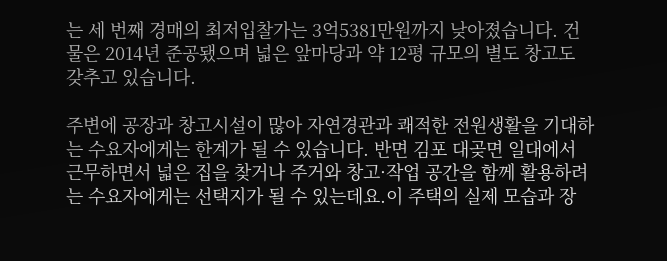는 세 번째 경매의 최저입찰가는 3억5381만원까지 낮아졌습니다. 건물은 2014년 준공됐으며 넓은 앞마당과 약 12평 규모의 별도 창고도 갖추고 있습니다.

주변에 공장과 창고시설이 많아 자연경관과 쾌적한 전원생활을 기대하는 수요자에게는 한계가 될 수 있습니다. 반면 김포 대곶면 일대에서 근무하면서 넓은 집을 찾거나 주거와 창고·작업 공간을 함께 활용하려는 수요자에게는 선택지가 될 수 있는데요.이 주택의 실제 모습과 장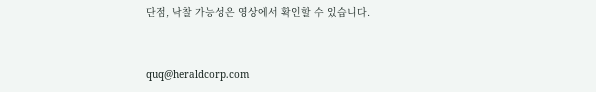단점, 낙찰 가능성은 영상에서 확인할 수 있습니다.


quq@heraldcorp.com